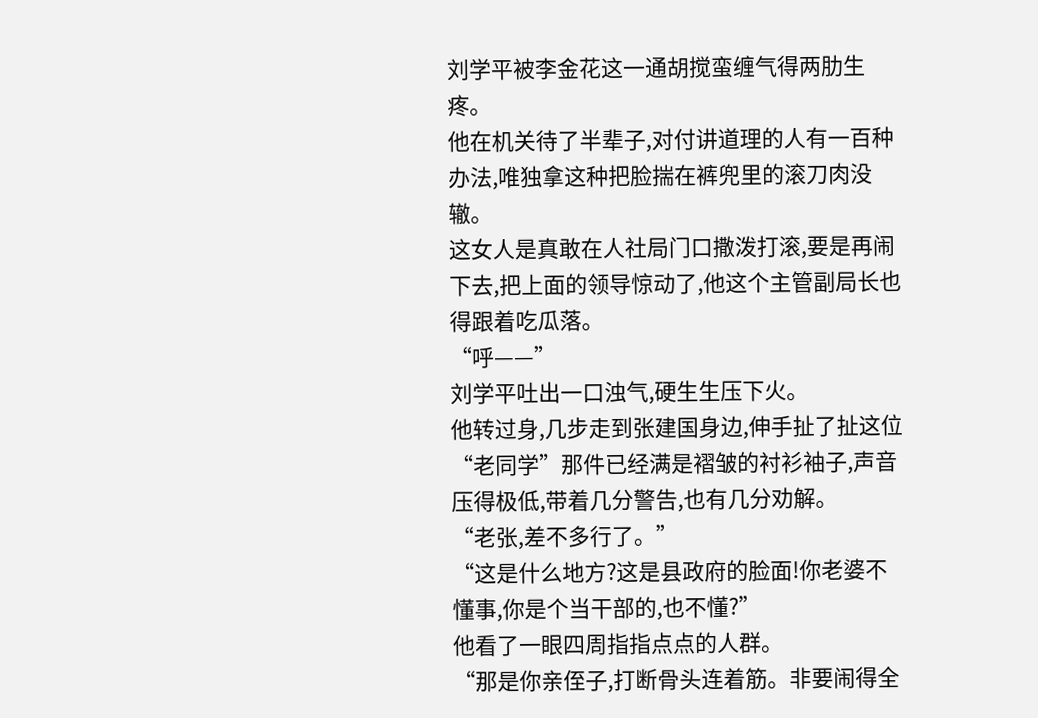刘学平被李金花这一通胡搅蛮缠气得两肋生疼。
他在机关待了半辈子,对付讲道理的人有一百种办法,唯独拿这种把脸揣在裤兜里的滚刀肉没辙。
这女人是真敢在人社局门口撒泼打滚,要是再闹下去,把上面的领导惊动了,他这个主管副局长也得跟着吃瓜落。
“呼——”
刘学平吐出一口浊气,硬生生压下火。
他转过身,几步走到张建国身边,伸手扯了扯这位“老同学”那件已经满是褶皱的衬衫袖子,声音压得极低,带着几分警告,也有几分劝解。
“老张,差不多行了。”
“这是什么地方?这是县政府的脸面!你老婆不懂事,你是个当干部的,也不懂?”
他看了一眼四周指指点点的人群。
“那是你亲侄子,打断骨头连着筋。非要闹得全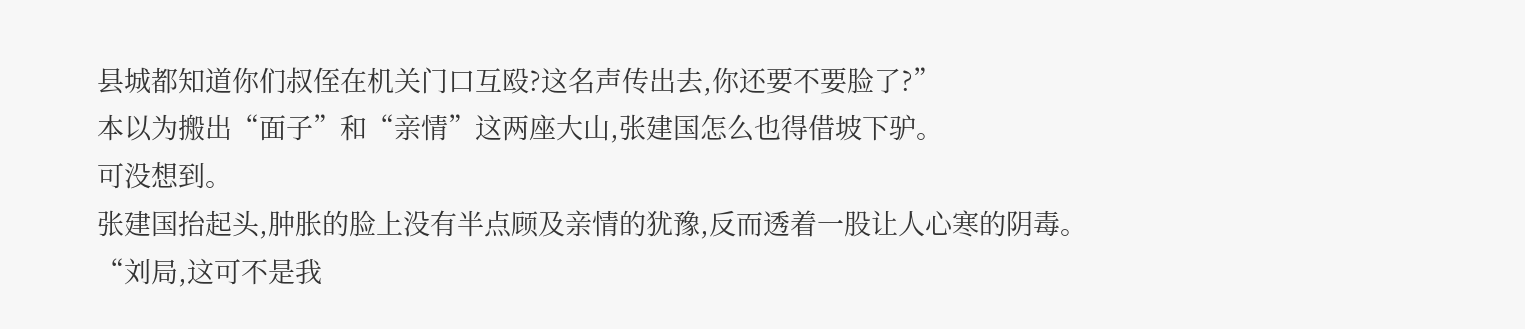县城都知道你们叔侄在机关门口互殴?这名声传出去,你还要不要脸了?”
本以为搬出“面子”和“亲情”这两座大山,张建国怎么也得借坡下驴。
可没想到。
张建国抬起头,肿胀的脸上没有半点顾及亲情的犹豫,反而透着一股让人心寒的阴毒。
“刘局,这可不是我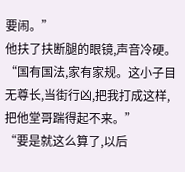要闹。”
他扶了扶断腿的眼镜,声音冷硬。
“国有国法,家有家规。这小子目无尊长,当街行凶,把我打成这样,把他堂哥踹得起不来。”
“要是就这么算了,以后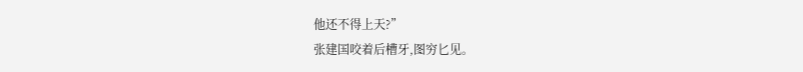他还不得上天?”
张建国咬着后槽牙,图穷匕见。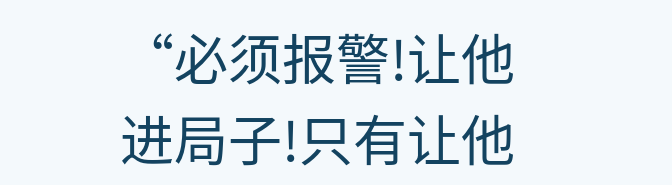“必须报警!让他进局子!只有让他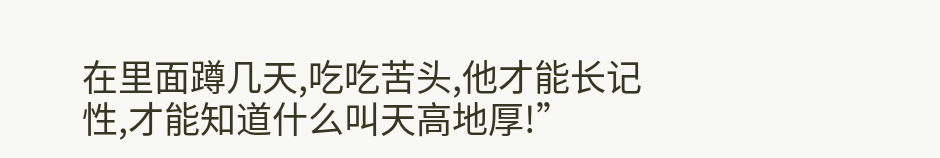在里面蹲几天,吃吃苦头,他才能长记性,才能知道什么叫天高地厚!”